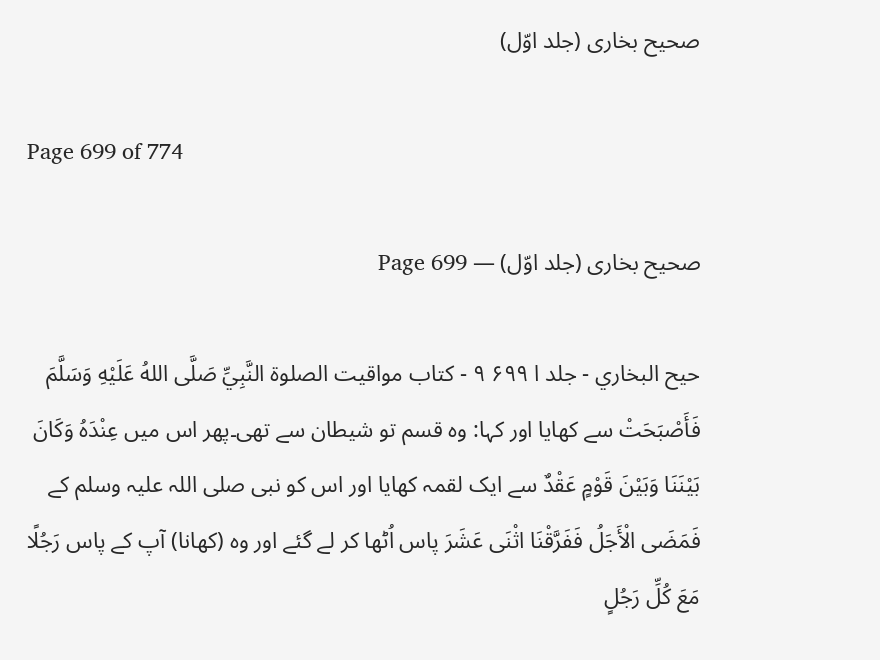صحیح بخاری (جلد اوّل)

Page 699 of 774

صحیح بخاری (جلد اوّل) — Page 699

حيح البخاري - جلد ا ۶۹۹ ۹ - كتاب مواقيت الصلوة النَّبِيِّ صَلَّى اللهُ عَلَيْهِ وَسَلَّمَ فَأَصْبَحَتْ سے کھایا اور کہا: وہ قسم تو شیطان سے تھی۔پھر اس میں عِنْدَهُ وَكَانَ بَيْنَنَا وَبَيْنَ قَوْمٍ عَقْدٌ سے ایک لقمہ کھایا اور اس کو نبی صلی اللہ علیہ وسلم کے فَمَضَى الْأَجَلُ فَفَرَّقْنَا اثْنَى عَشَرَ پاس اُٹھا کر لے گئے اور وہ (کھانا) آپ کے پاس رَجُلًا مَعَ كُلِّ رَجُلٍ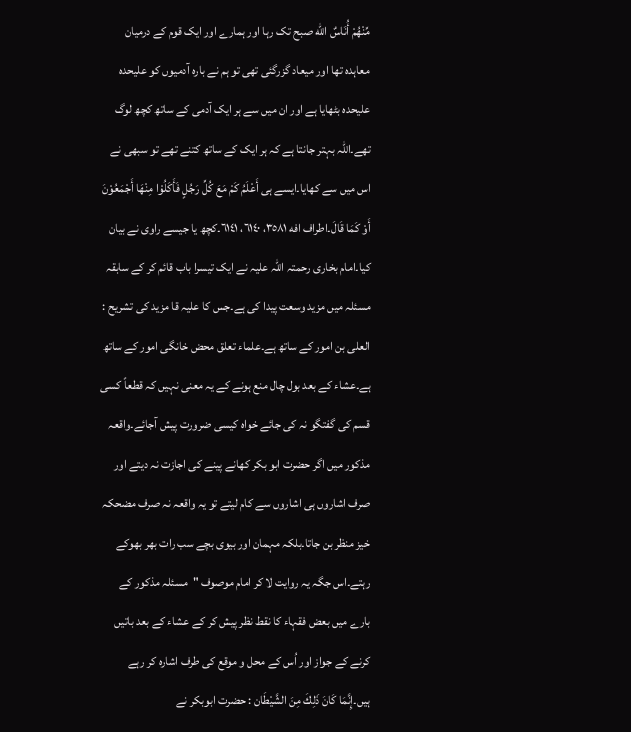مِّنْهُمْ أُنَاسٌ الله صبح تک رہا اور ہمارے اور ایک قوم کے درمیان معاہدہ تھا اور میعاد گزرگئی تھی تو ہم نے بارہ آدمیوں کو علیحدہ علیحدہ بٹھایا ہے اور ان میں سے ہر ایک آدمی کے ساتھ کچھ لوگ تھے۔اللہ بہتر جانتا ہے کہ ہر ایک کے ساتھ کتنے تھے تو سبھی نے اس میں سے کھایا۔ایسے ہی أَعْلَمُ كَمْ مَعَ كُلِّ رَجُلٍ فَأَكَلُوْا مِنْهَا أَجْمَعُوْنَ أَوْ كَمَا قَالَ۔اطراف افه ٣٥٨١، ٦١٤٠، ٦١٤١۔کچھ یا جیسے راوی نے بیان کیا۔امام بخاری رحمتہ اللہ علیہ نے ایک تیسرا باب قائم کر کے سابقہ مسئلہ میں مزید وسعت پیدا کی ہے۔جس کا علیہ قا مزید کی تشریح : العلی بن امور کے ساتھ ہے۔علماء تعلق محض خانگی امور کے ساتھ ہے۔عشاء کے بعد بول چال منع ہونے کے یہ معنی نہیں کہ قطعاً کسی قسم کی گفتگو نہ کی جائے خواہ کیسی ضرورت پیش آجائے۔واقعہ مذکور میں اگر حضرت ابو بکر کھانے پینے کی اجازت نہ دیتے اور صرف اشاروں ہی اشاروں سے کام لیتے تو یہ واقعہ نہ صرف مضحکہ خیز منظر بن جاتا۔بلکہ مہمان اور بیوی بچے سب رات بھر بھوکے رہتے۔اس جگہ یہ روایت لا کر امام موصوف "مسئلہ مذکور کے بارے میں بعض فقہاء کا نقط نظر پیش کر کے عشاء کے بعد باتیں کرنے کے جواز اور اُس کے محل و موقع کی طرف اشارہ کر رہے ہیں۔إِنَّمَا كَانَ ذَلِكَ مِنَ الشَّيْطَان : حضرت ابوبکر نے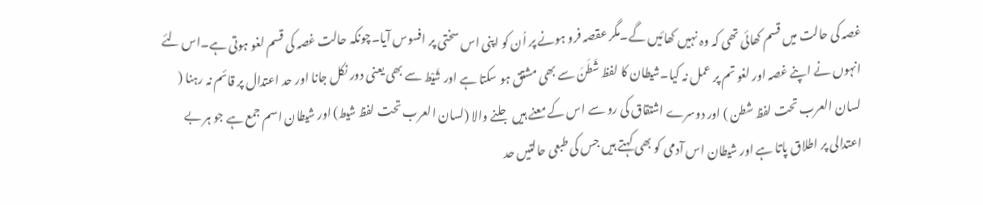غصہ کی حالت میں قسم کھائی تھی کہ وہ نہیں کھائیں گے۔مگر عقصہ فرو ہونے پر اُن کو اپنی اس سختی پر افسوس آیا۔چونکہ حالت غصہ کی قسم لغو ہوتی ہے۔اس لئے انہوں نے اپنے غصہ اور لغو تم پر عمل نہ کیا۔شیطان کا لفظ شَطَنَ سے بھی مشتق ہو سکتا ہے اور شَيْط سے بھی یعنی دور نکل جانا اور حد اعتدال پر قائم نہ رہنا ( لسان العرب تحت لفظ شطن ) اور دوسرے اشتقاق کی رو سے اس کے معنے ہیں جلنے والا (لسان العرب تحت لفظ شیط) اور شیطان اسم جمع ہے جو ہر بے اعتدالی پر اطلاق پاتا ہے اور شیطان اس آدمی کو بھی کہتے ہیں جس کی طبعی حالتیں حد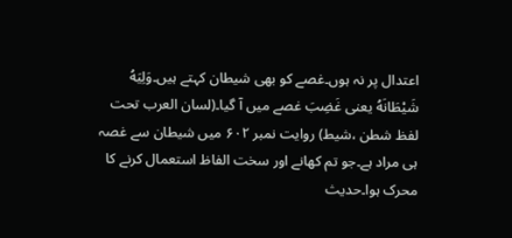اعتدال پر نہ ہوں۔غصے کو بھی شیطان کہتے ہیں۔وَلِيَهُ شَيْطَانَهُ یعنی غَضِبَ غصے میں آ گیا۔(لسان العرب تحت لفظ شطن ،شیط) روایت نمبر ۶۰۲ میں شیطان سے غصہ ہی مراد ہے۔جو تم کھانے اور سخت الفاظ استعمال کرنے کا محرک ہوا۔حدیث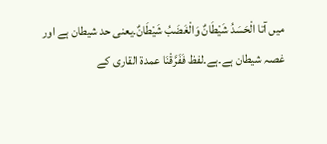میں آتا الْحَسَدُ شَيْطَانٌ وَالْغَضَبُ شَيْطَانٌ۔یعنی حد شیطان ہے اور غصہ شیطان ہے۔ہے۔لفظ فَفَرَّقْنَا عمدۃ القاری کے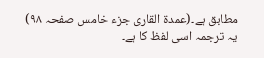مطابق ہے۔(عمدۃ القاری جزء خامس صفحہ ۹۸) یہ ترجمہ اسی لفظ کا ہے۔